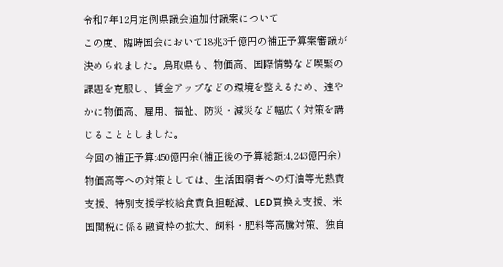令和7年12月定例県議会追加付議案について
この度、臨時国会において18兆3千億円の補正予算案審議が決められました。鳥取県も、物価高、国際情勢など喫緊の課題を克服し、賃金アップなどの環境を整えるため、速やかに物価高、雇用、福祉、防災・減災など幅広く対策を講じることとしました。
今回の補正予算:450億円余(補正後の予算総額:4,243億円余)
物価高等への対策としては、生活困窮者への灯油等光熱費支援、特別支援学校給食費負担軽減、LED買換え支援、米国関税に係る融資枠の拡大、飼料・肥料等高騰対策、独自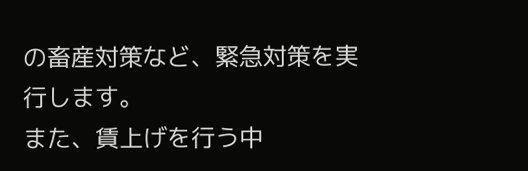の畜産対策など、緊急対策を実行します。
また、賃上げを行う中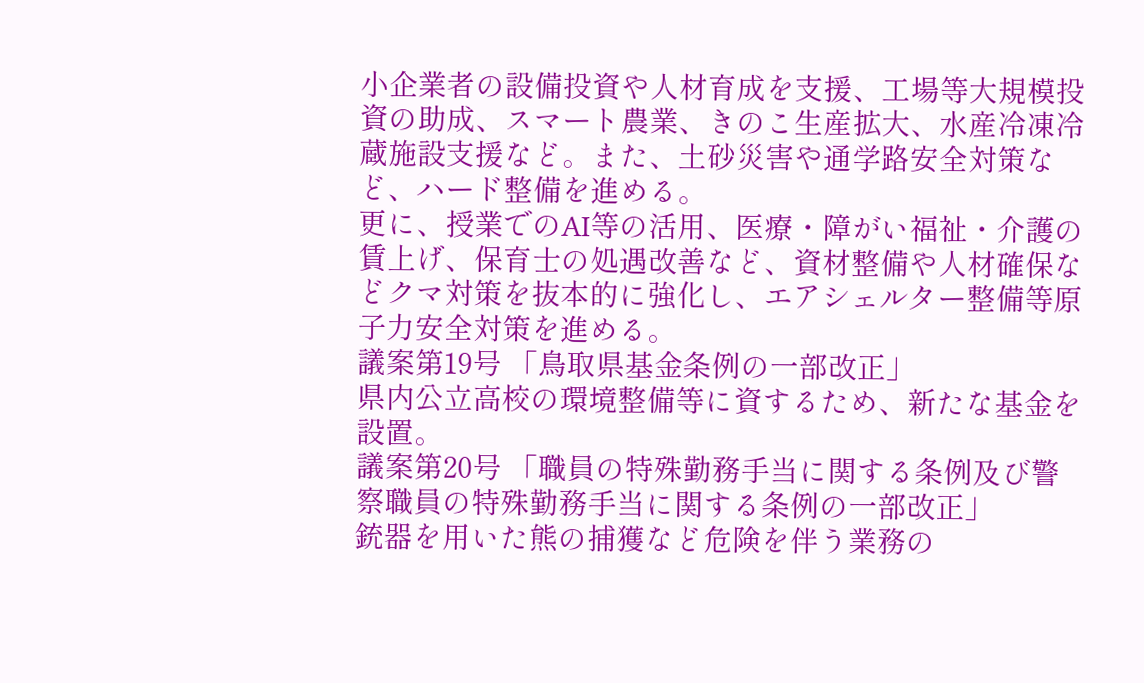小企業者の設備投資や人材育成を支援、工場等大規模投資の助成、スマート農業、きのこ生産拡大、水産冷凍冷蔵施設支援など。また、土砂災害や通学路安全対策など、ハード整備を進める。
更に、授業でのAI等の活用、医療・障がい福祉・介護の賃上げ、保育士の処遇改善など、資材整備や人材確保などクマ対策を抜本的に強化し、エアシェルター整備等原子力安全対策を進める。
議案第19号 「鳥取県基金条例の一部改正」
県内公立高校の環境整備等に資するため、新たな基金を設置。
議案第20号 「職員の特殊勤務手当に関する条例及び警察職員の特殊勤務手当に関する条例の一部改正」
銃器を用いた熊の捕獲など危険を伴う業務の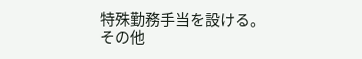特殊勤務手当を設ける。
その他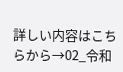詳しい内容はこちらから→02_令和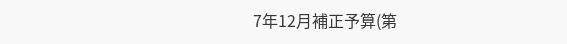7年12月補正予算(第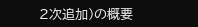2次追加)の概要